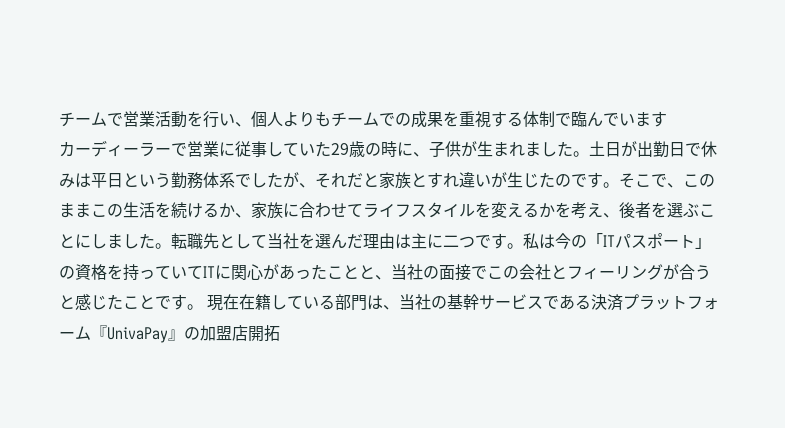チームで営業活動を行い、個人よりもチームでの成果を重視する体制で臨んでいます
カーディーラーで営業に従事していた29歳の時に、子供が生まれました。土日が出勤日で休みは平日という勤務体系でしたが、それだと家族とすれ違いが生じたのです。そこで、このままこの生活を続けるか、家族に合わせてライフスタイルを変えるかを考え、後者を選ぶことにしました。転職先として当社を選んだ理由は主に二つです。私は今の「ITパスポート」の資格を持っていてITに関心があったことと、当社の面接でこの会社とフィーリングが合うと感じたことです。 現在在籍している部門は、当社の基幹サービスである決済プラットフォーム『UnivaPay』の加盟店開拓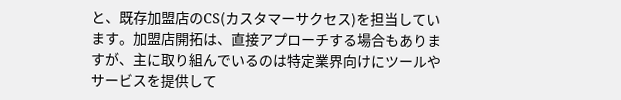と、既存加盟店のCS(カスタマーサクセス)を担当しています。加盟店開拓は、直接アプローチする場合もありますが、主に取り組んでいるのは特定業界向けにツールやサービスを提供して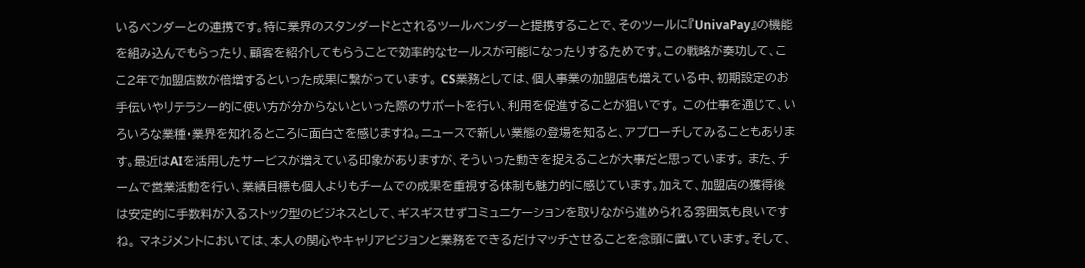いるベンダーとの連携です。特に業界のスタンダードとされるツールベンダーと提携することで、そのツールに『UnivaPay』の機能を組み込んでもらったり、顧客を紹介してもらうことで効率的なセールスが可能になったりするためです。この戦略が奏功して、ここ2年で加盟店数が倍増するといった成果に繋がっています。 CS業務としては、個人事業の加盟店も増えている中、初期設定のお手伝いやリテラシー的に使い方が分からないといった際のサポートを行い、利用を促進することが狙いです。 この仕事を通じて、いろいろな業種・業界を知れるところに面白さを感じますね。ニュースで新しい業態の登場を知ると、アプローチしてみることもあります。最近はAIを活用したサービスが増えている印象がありますが、そういった動きを捉えることが大事だと思っています。 また、チームで営業活動を行い、業績目標も個人よりもチームでの成果を重視する体制も魅力的に感じています。加えて、加盟店の獲得後は安定的に手数料が入るストック型のビジネスとして、ギスギスせずコミュニケーションを取りながら進められる雰囲気も良いですね。 マネジメントにおいては、本人の関心やキャリアビジョンと業務をできるだけマッチさせることを念頭に置いています。そして、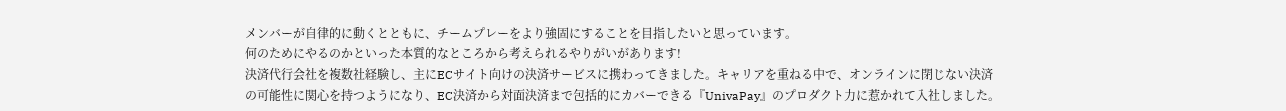メンバーが自律的に動くとともに、チームプレーをより強固にすることを目指したいと思っています。
何のためにやるのかといった本質的なところから考えられるやりがいがあります!
決済代行会社を複数社経験し、主にECサイト向けの決済サービスに携わってきました。キャリアを重ねる中で、オンラインに閉じない決済の可能性に関心を持つようになり、EC決済から対面決済まで包括的にカバーできる『UnivaPay』のプロダクト力に惹かれて入社しました。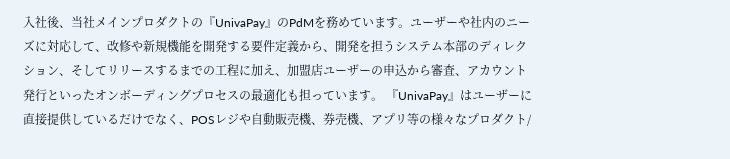入社後、当社メインプロダクトの『UnivaPay』のPdMを務めています。ユーザーや社内のニーズに対応して、改修や新規機能を開発する要件定義から、開発を担うシステム本部のディレクション、そしてリリースするまでの工程に加え、加盟店ユーザーの申込から審査、アカウント発行といったオンボーディングプロセスの最適化も担っています。 『UnivaPay』はユーザーに直接提供しているだけでなく、POSレジや自動販売機、券売機、アプリ等の様々なプロダクト/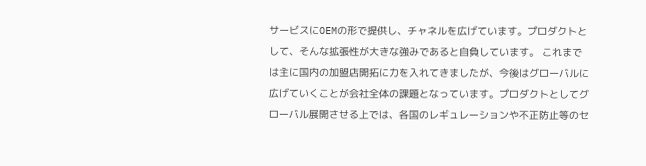サービスにOEMの形で提供し、チャネルを広げています。プロダクトとして、そんな拡張性が大きな強みであると自負しています。 これまでは主に国内の加盟店開拓に力を入れてきましたが、今後はグローバルに広げていくことが会社全体の課題となっています。プロダクトとしてグローバル展開させる上では、各国のレギュレーションや不正防止等のセ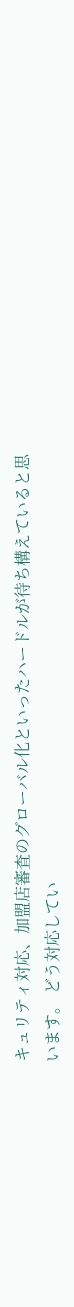キュリティ対応、加盟店審査のグローバル化といったハードルが待ち構えていると思います。 どう対応してい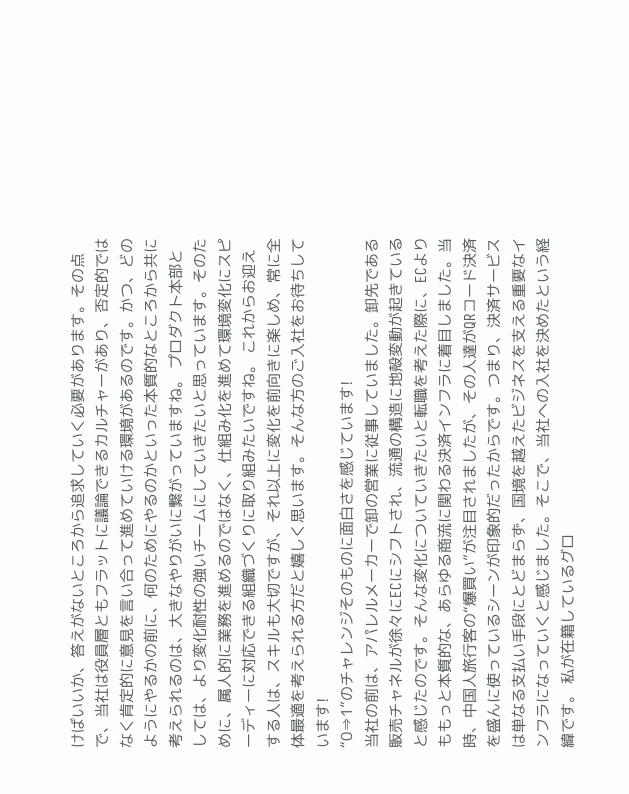けばいいか、答えがないところから追求していく必要があります。その点で、当社は役員層ともフラットに議論できるカルチャーがあり、否定的ではなく肯定的に意見を言い合って進めていける環境があるのです。かつ、どのようにやるかの前に、何のためにやるのかといった本質的なところから共に考えられるのは、大きなやりがいに繋がっていますね。 プロダクト本部としては、より変化耐性の強いチームにしていきたいと思っています。そのために、属人的に業務を進めるのではなく、仕組み化を進めて環境変化にスピーディーに対応できる組織づくりに取り組みたいですね。 これからお迎えする人は、スキルも大切ですが、それ以上に変化を前向きに楽しめ、常に全体最適を考えられる方だと嬉しく思います。そんな方のご入社をお待ちしています!
“0⇒1”のチャレンジそのものに面白さを感じています!
当社の前は、アパレルメーカーで卸の営業に従事していました。卸先である販売チャネルが徐々にECにシフトされ、流通の構造に地殻変動が起きていると感じたのです。そんな変化についていきたいと転職を考えた際に、ECよりももっと本質的な、あらゆる商流に関わる決済インフラに着目しました。当時、中国人旅行客の“爆買い”が注目されましたが、その人達がQRコード決済を盛んに使っているシーンが印象的だったからです。つまり、決済サービスは単なる支払い手段にとどまらず、国境を越えたビジネスを支える重要なインフラになっていくと感じました。そこで、当社への入社を決めたという経緯です。 私が在籍しているグロ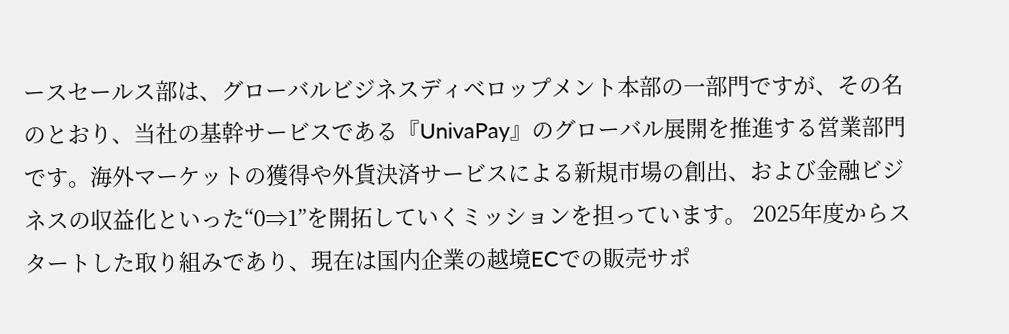ースセールス部は、グローバルビジネスディベロップメント本部の一部門ですが、その名のとおり、当社の基幹サービスである『UnivaPay』のグローバル展開を推進する営業部門です。海外マーケットの獲得や外貨決済サービスによる新規市場の創出、および金融ビジネスの収益化といった“0⇒1”を開拓していくミッションを担っています。 2025年度からスタートした取り組みであり、現在は国内企業の越境ECでの販売サポ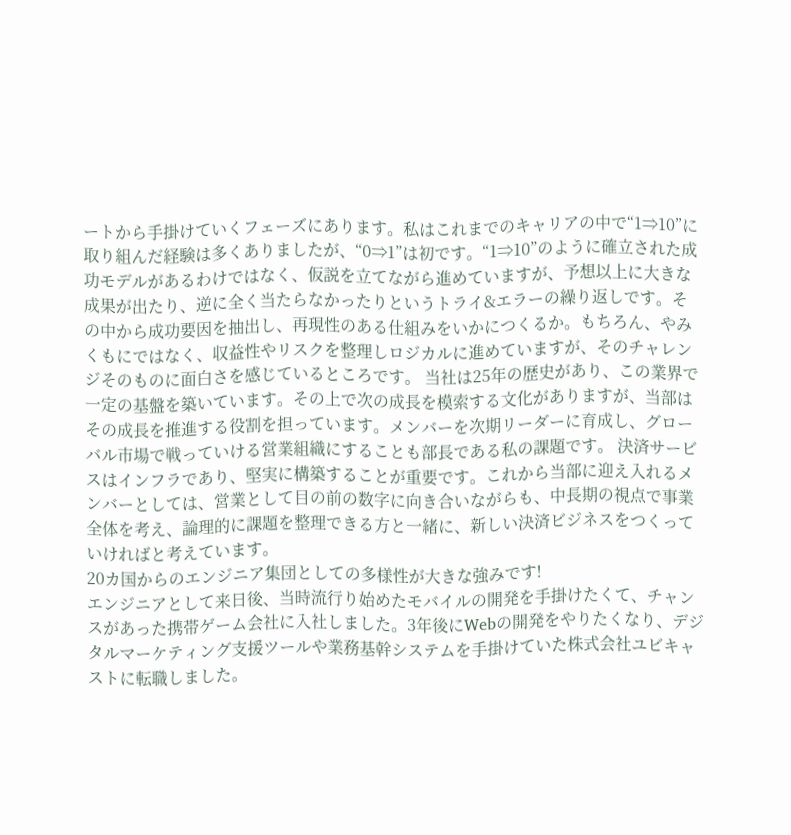ートから手掛けていくフェーズにあります。私はこれまでのキャリアの中で“1⇒10”に取り組んだ経験は多くありましたが、“0⇒1”は初です。“1⇒10”のように確立された成功モデルがあるわけではなく、仮説を立てながら進めていますが、予想以上に大きな成果が出たり、逆に全く当たらなかったりというトライ&エラーの繰り返しです。その中から成功要因を抽出し、再現性のある仕組みをいかにつくるか。もちろん、やみくもにではなく、収益性やリスクを整理しロジカルに進めていますが、そのチャレンジそのものに面白さを感じているところです。 当社は25年の歴史があり、この業界で一定の基盤を築いています。その上で次の成長を模索する文化がありますが、当部はその成長を推進する役割を担っています。メンバーを次期リーダーに育成し、グローバル市場で戦っていける営業組織にすることも部長である私の課題です。 決済サービスはインフラであり、堅実に構築することが重要です。これから当部に迎え入れるメンバーとしては、営業として目の前の数字に向き合いながらも、中長期の視点で事業全体を考え、論理的に課題を整理できる方と一緒に、新しい決済ビジネスをつくっていければと考えています。
20カ国からのエンジニア集団としての多様性が大きな強みです!
エンジニアとして来日後、当時流行り始めたモバイルの開発を手掛けたくて、チャンスがあった携帯ゲーム会社に入社しました。3年後にWebの開発をやりたくなり、デジタルマーケティング支援ツールや業務基幹システムを手掛けていた株式会社ユビキャストに転職しました。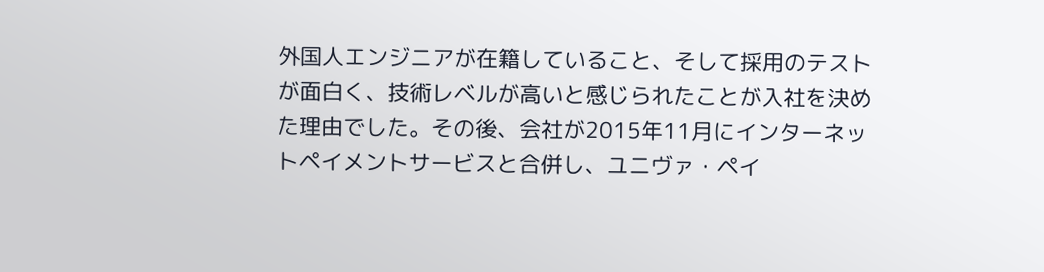外国人エンジニアが在籍していること、そして採用のテストが面白く、技術レベルが高いと感じられたことが入社を決めた理由でした。その後、会社が2015年11月にインターネットペイメントサービスと合併し、ユニヴァ・ペイ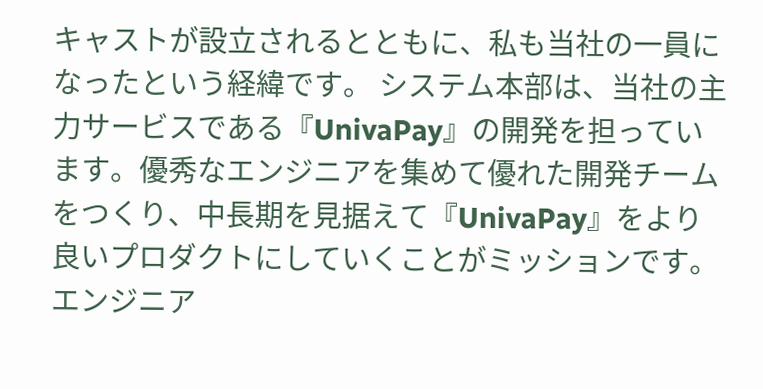キャストが設立されるとともに、私も当社の一員になったという経緯です。 システム本部は、当社の主力サービスである『UnivaPay』の開発を担っています。優秀なエンジニアを集めて優れた開発チームをつくり、中長期を見据えて『UnivaPay』をより良いプロダクトにしていくことがミッションです。 エンジニア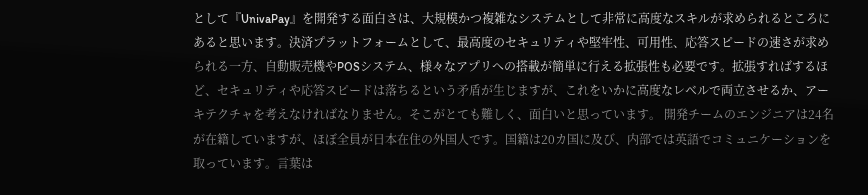として『UnivaPay』を開発する面白さは、大規模かつ複雑なシステムとして非常に高度なスキルが求められるところにあると思います。決済プラットフォームとして、最高度のセキュリティや堅牢性、可用性、応答スピードの速さが求められる一方、自動販売機やPOSシステム、様々なアプリへの搭載が簡単に行える拡張性も必要です。拡張すればするほど、セキュリティや応答スピードは落ちるという矛盾が生じますが、これをいかに高度なレベルで両立させるか、アーキテクチャを考えなければなりません。そこがとても難しく、面白いと思っています。 開発チームのエンジニアは24名が在籍していますが、ほぼ全員が日本在住の外国人です。国籍は20カ国に及び、内部では英語でコミュニケーションを取っています。言葉は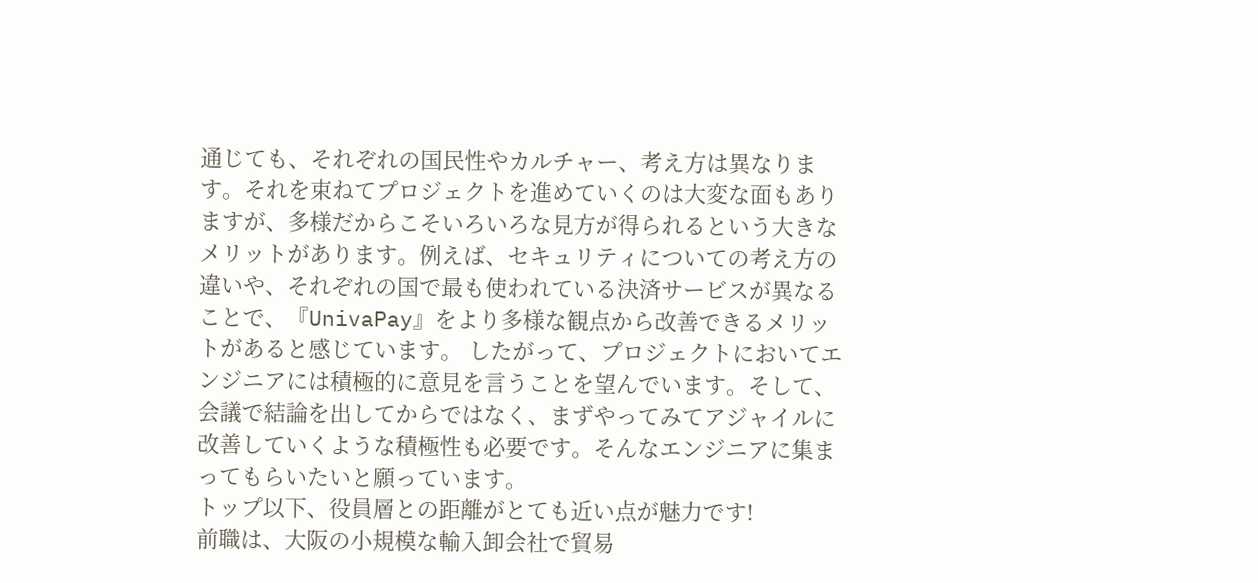通じても、それぞれの国民性やカルチャー、考え方は異なります。それを束ねてプロジェクトを進めていくのは大変な面もありますが、多様だからこそいろいろな見方が得られるという大きなメリットがあります。例えば、セキュリティについての考え方の違いや、それぞれの国で最も使われている決済サービスが異なることで、『UnivaPay』をより多様な観点から改善できるメリットがあると感じています。 したがって、プロジェクトにおいてエンジニアには積極的に意見を言うことを望んでいます。そして、会議で結論を出してからではなく、まずやってみてアジャイルに改善していくような積極性も必要です。そんなエンジニアに集まってもらいたいと願っています。
トップ以下、役員層との距離がとても近い点が魅力です!
前職は、大阪の小規模な輸入卸会社で貿易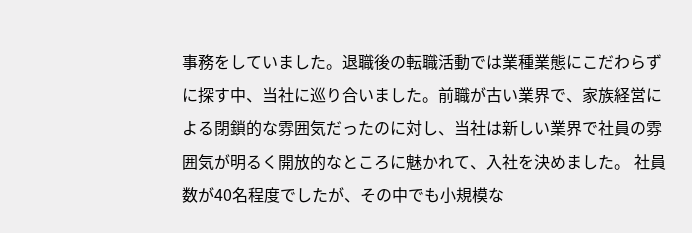事務をしていました。退職後の転職活動では業種業態にこだわらずに探す中、当社に巡り合いました。前職が古い業界で、家族経営による閉鎖的な雰囲気だったのに対し、当社は新しい業界で社員の雰囲気が明るく開放的なところに魅かれて、入社を決めました。 社員数が40名程度でしたが、その中でも小規模な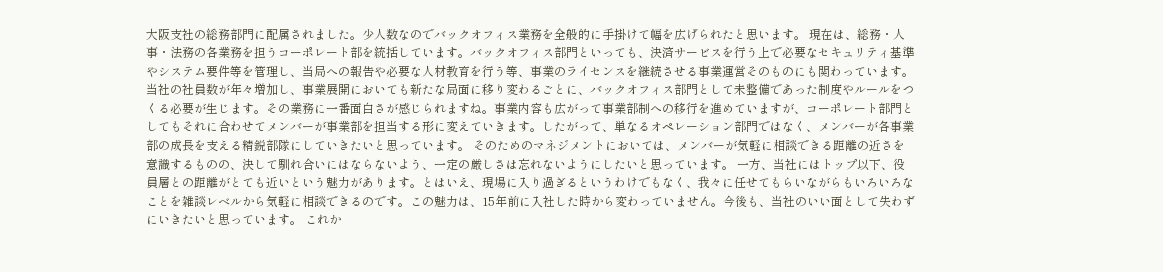大阪支社の総務部門に配属されました。少人数なのでバックオフィス業務を全般的に手掛けて幅を広げられたと思います。 現在は、総務・人事・法務の各業務を担うコーポレート部を統括しています。バックオフィス部門といっても、決済サービスを行う上で必要なセキュリティ基準やシステム要件等を管理し、当局への報告や必要な人材教育を行う等、事業のライセンスを継続させる事業運営そのものにも関わっています。 当社の社員数が年々増加し、事業展開においても新たな局面に移り変わるごとに、バックオフィス部門として未整備であった制度やルールをつくる必要が生じます。その業務に一番面白さが感じられますね。事業内容も広がって事業部制への移行を進めていますが、コーポレート部門としてもそれに合わせてメンバーが事業部を担当する形に変えていきます。したがって、単なるオペレーション部門ではなく、メンバーが各事業部の成長を支える精鋭部隊にしていきたいと思っています。 そのためのマネジメントにおいては、メンバーが気軽に相談できる距離の近さを意識するものの、決して馴れ合いにはならないよう、一定の厳しさは忘れないようにしたいと思っています。 一方、当社にはトップ以下、役員層との距離がとても近いという魅力があります。とはいえ、現場に入り過ぎるというわけでもなく、我々に任せてもらいながらもいろいろなことを雑談レベルから気軽に相談できるのです。この魅力は、15年前に入社した時から変わっていません。今後も、当社のいい面として失わずにいきたいと思っています。 これか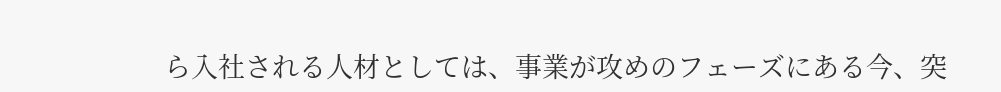ら入社される人材としては、事業が攻めのフェーズにある今、突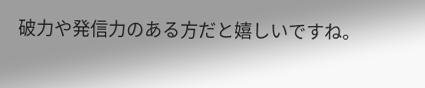破力や発信力のある方だと嬉しいですね。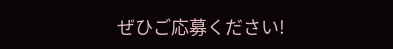ぜひご応募ください!